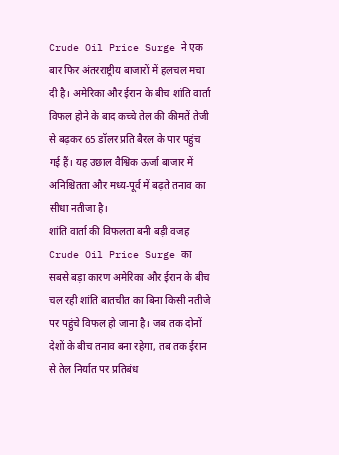Crude Oil Price Surge ने एक बार फिर अंतरराष्ट्रीय बाजारों में हलचल मचा दी है। अमेरिका और ईरान के बीच शांति वार्ता विफल होने के बाद कच्चे तेल की कीमतें तेजी से बढ़कर 65 डॉलर प्रति बैरल के पार पहुंच गई हैं। यह उछाल वैश्विक ऊर्जा बाजार में अनिश्चितता और मध्य-पूर्व में बढ़ते तनाव का सीधा नतीजा है।
शांति वार्ता की विफलता बनी बड़ी वजह
Crude Oil Price Surge का सबसे बड़ा कारण अमेरिका और ईरान के बीच चल रही शांति बातचीत का बिना किसी नतीजे पर पहुंचे विफल हो जाना है। जब तक दोनों देशों के बीच तनाव बना रहेगा, तब तक ईरान से तेल निर्यात पर प्रतिबंध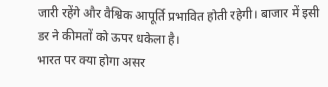जारी रहेंगे और वैश्विक आपूर्ति प्रभावित होती रहेगी। बाजार में इसी डर ने कीमतों को ऊपर धकेला है।
भारत पर क्या होगा असर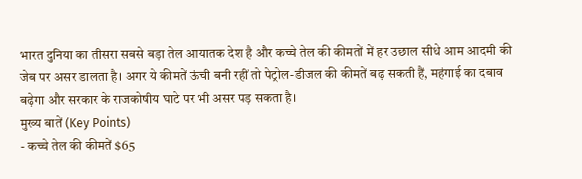भारत दुनिया का तीसरा सबसे बड़ा तेल आयातक देश है और कच्चे तेल की कीमतों में हर उछाल सीधे आम आदमी की जेब पर असर डालता है। अगर ये कीमतें ऊंची बनी रहीं तो पेट्रोल-डीजल की कीमतें बढ़ सकती हैं, महंगाई का दबाव बढ़ेगा और सरकार के राजकोषीय घाटे पर भी असर पड़ सकता है।
मुख्य बातें (Key Points)
- कच्चे तेल की कीमतें $65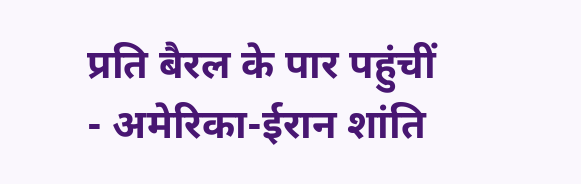प्रति बैरल के पार पहुंचीं
- अमेरिका-ईरान शांति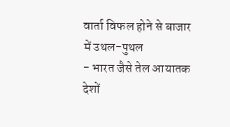वार्ता विफल होने से बाजार में उथल-पुथल
- भारत जैसे तेल आयातक देशों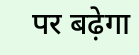पर बढ़ेगा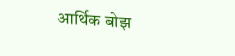आर्थिक बोझ